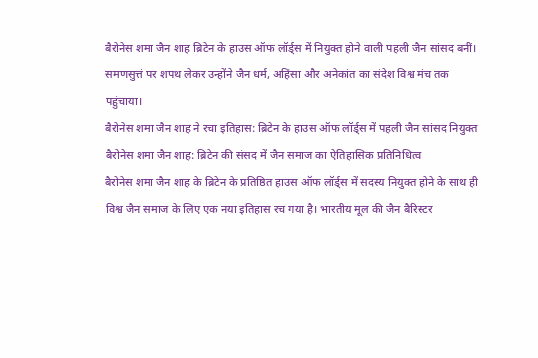बैरोनेस शमा जैन शाह ब्रिटेन के हाउस ऑफ लॉर्ड्स में नियुक्त होने वाली पहली जैन सांसद बनीं। समणसुत्तं पर शपथ लेकर उन्होंने जैन धर्म, अहिंसा और अनेकांत का संदेश विश्व मंच तक पहुंचाया।
बैरोनेस शमा जैन शाह ने रचा इतिहास: ब्रिटेन के हाउस ऑफ लॉर्ड्स में पहली जैन सांसद नियुक्त
बैरोनेस शमा जैन शाह: ब्रिटेन की संसद में जैन समाज का ऐतिहासिक प्रतिनिधित्व
बैरोनेस शमा जैन शाह के ब्रिटेन के प्रतिष्ठित हाउस ऑफ लॉर्ड्स में सदस्य नियुक्त होने के साथ ही विश्व जैन समाज के लिए एक नया इतिहास रच गया है। भारतीय मूल की जैन बैरिस्टर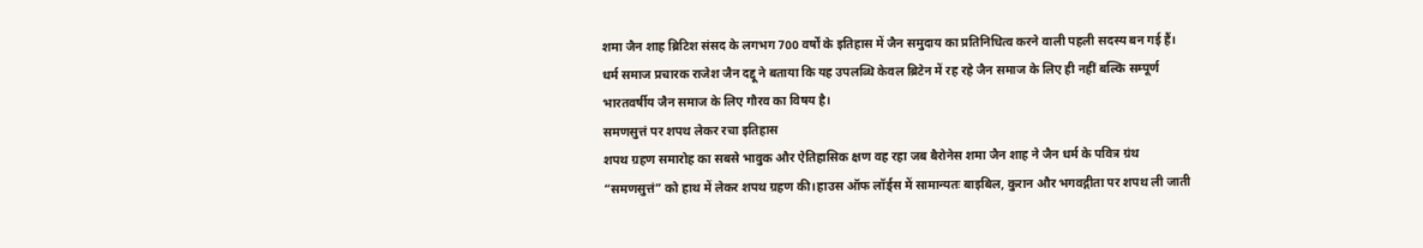शमा जैन शाह ब्रिटिश संसद के लगभग 700 वर्षों के इतिहास में जैन समुदाय का प्रतिनिधित्व करने वाली पहली सदस्य बन गई हैं।
धर्म समाज प्रचारक राजेश जैन दद्दू ने बताया कि यह उपलब्धि केवल ब्रिटेन में रह रहे जैन समाज के लिए ही नहीं बल्कि सम्पूर्ण भारतवर्षीय जैन समाज के लिए गौरव का विषय है।
समणसुत्तं पर शपथ लेकर रचा इतिहास
शपथ ग्रहण समारोह का सबसे भावुक और ऐतिहासिक क्षण वह रहा जब बैरोनेस शमा जैन शाह ने जैन धर्म के पवित्र ग्रंथ “समणसुत्तं” को हाथ में लेकर शपथ ग्रहण की।हाउस ऑफ लॉर्ड्स में सामान्यतः बाइबिल, कुरान और भगवद्गीता पर शपथ ली जाती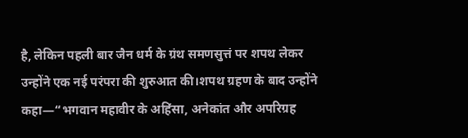है, लेकिन पहली बार जैन धर्म के ग्रंथ समणसुत्तं पर शपथ लेकर उन्होंने एक नई परंपरा की शुरुआत की।शपथ ग्रहण के बाद उन्होंने कहा—“भगवान महावीर के अहिंसा, अनेकांत और अपरिग्रह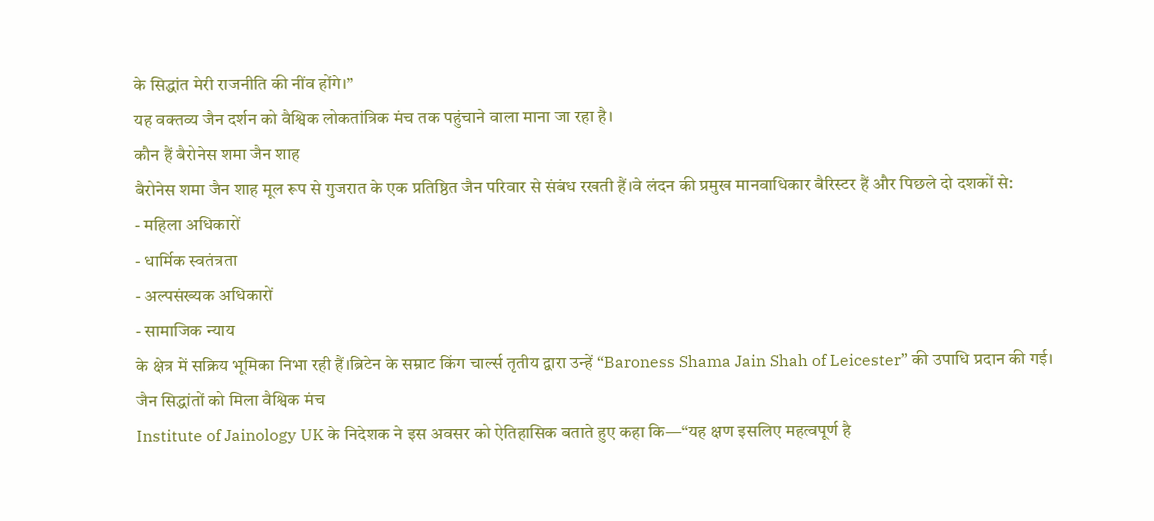के सिद्धांत मेरी राजनीति की नींव होंगे।”
यह वक्तव्य जैन दर्शन को वैश्विक लोकतांत्रिक मंच तक पहुंचाने वाला माना जा रहा है।
कौन हैं बैरोनेस शमा जैन शाह
बैरोनेस शमा जैन शाह मूल रूप से गुजरात के एक प्रतिष्ठित जैन परिवार से संबंध रखती हैं।वे लंदन की प्रमुख मानवाधिकार बैरिस्टर हैं और पिछले दो दशकों से:
- महिला अधिकारों
- धार्मिक स्वतंत्रता
- अल्पसंख्यक अधिकारों
- सामाजिक न्याय
के क्षेत्र में सक्रिय भूमिका निभा रही हैं।ब्रिटेन के सम्राट किंग चार्ल्स तृतीय द्वारा उन्हें “Baroness Shama Jain Shah of Leicester” की उपाधि प्रदान की गई।
जैन सिद्धांतों को मिला वैश्विक मंच
Institute of Jainology UK के निदेशक ने इस अवसर को ऐतिहासिक बताते हुए कहा कि—“यह क्षण इसलिए महत्वपूर्ण है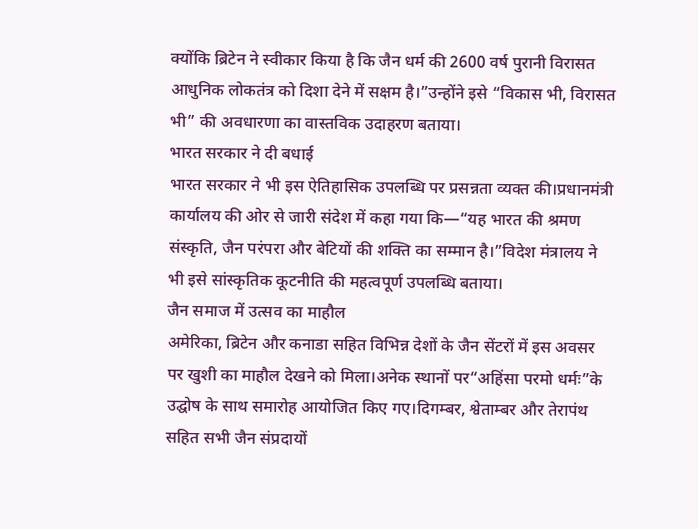क्योंकि ब्रिटेन ने स्वीकार किया है कि जैन धर्म की 2600 वर्ष पुरानी विरासत आधुनिक लोकतंत्र को दिशा देने में सक्षम है।”उन्होंने इसे “विकास भी, विरासत भी” की अवधारणा का वास्तविक उदाहरण बताया।
भारत सरकार ने दी बधाई
भारत सरकार ने भी इस ऐतिहासिक उपलब्धि पर प्रसन्नता व्यक्त की।प्रधानमंत्री कार्यालय की ओर से जारी संदेश में कहा गया कि—“यह भारत की श्रमण संस्कृति, जैन परंपरा और बेटियों की शक्ति का सम्मान है।”विदेश मंत्रालय ने भी इसे सांस्कृतिक कूटनीति की महत्वपूर्ण उपलब्धि बताया।
जैन समाज में उत्सव का माहौल
अमेरिका, ब्रिटेन और कनाडा सहित विभिन्न देशों के जैन सेंटरों में इस अवसर पर खुशी का माहौल देखने को मिला।अनेक स्थानों पर“अहिंसा परमो धर्मः”के उद्घोष के साथ समारोह आयोजित किए गए।दिगम्बर, श्वेताम्बर और तेरापंथ सहित सभी जैन संप्रदायों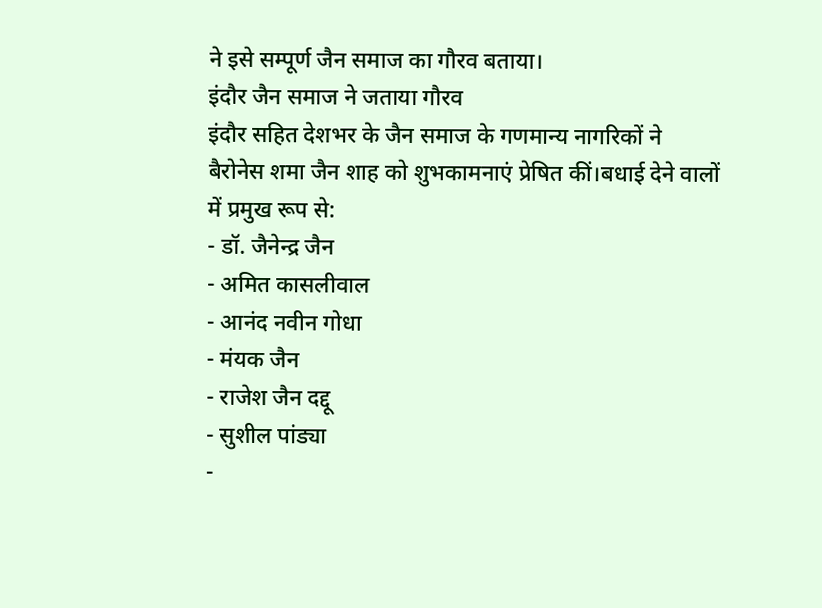ने इसे सम्पूर्ण जैन समाज का गौरव बताया।
इंदौर जैन समाज ने जताया गौरव
इंदौर सहित देशभर के जैन समाज के गणमान्य नागरिकों ने बैरोनेस शमा जैन शाह को शुभकामनाएं प्रेषित कीं।बधाई देने वालों में प्रमुख रूप से:
- डॉ. जैनेन्द्र जैन
- अमित कासलीवाल
- आनंद नवीन गोधा
- मंयक जैन
- राजेश जैन दद्दू
- सुशील पांड्या
-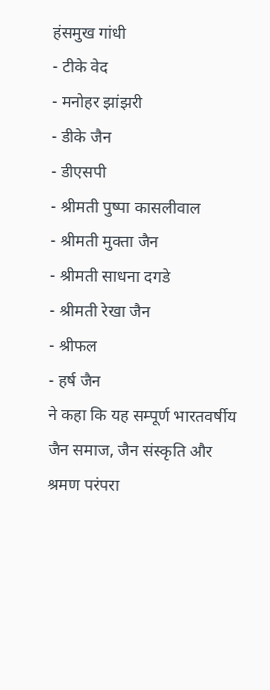हंसमुख गांधी
- टीके वेद
- मनोहर झांझरी
- डीके जैन
- डीएसपी
- श्रीमती पुष्पा कासलीवाल
- श्रीमती मुक्ता जैन
- श्रीमती साधना दगडे
- श्रीमती रेखा जैन
- श्रीफल
- हर्ष जैन
ने कहा कि यह सम्पूर्ण भारतवर्षीय जैन समाज, जैन संस्कृति और श्रमण परंपरा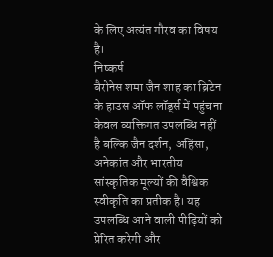के लिए अत्यंत गौरव का विषय है।
निष्कर्ष
बैरोनेस शमा जैन शाह का ब्रिटेन के हाउस ऑफ लॉर्ड्स में पहुंचना केवल व्यक्तिगत उपलब्धि नहीं है बल्कि जैन दर्शन, अहिंसा, अनेकांत और भारतीय सांस्कृतिक मूल्यों की वैश्विक स्वीकृति का प्रतीक है। यह उपलब्धि आने वाली पीढ़ियों को प्रेरित करेगी और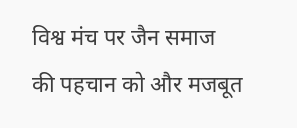विश्व मंच पर जैन समाज की पहचान को और मजबूत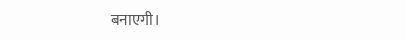बनाएगी।